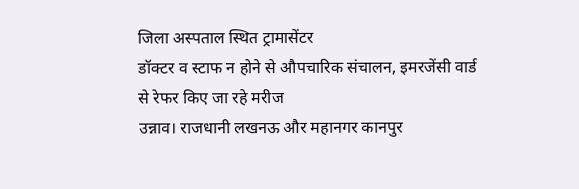जिला अस्पताल स्थित ट्रामासेंटर
डॉक्टर व स्टाफ न होने से औपचारिक संचालन, इमरजेंसी वार्ड से रेफर किए जा रहे मरीज
उन्नाव। राजधानी लखनऊ और महानगर कानपुर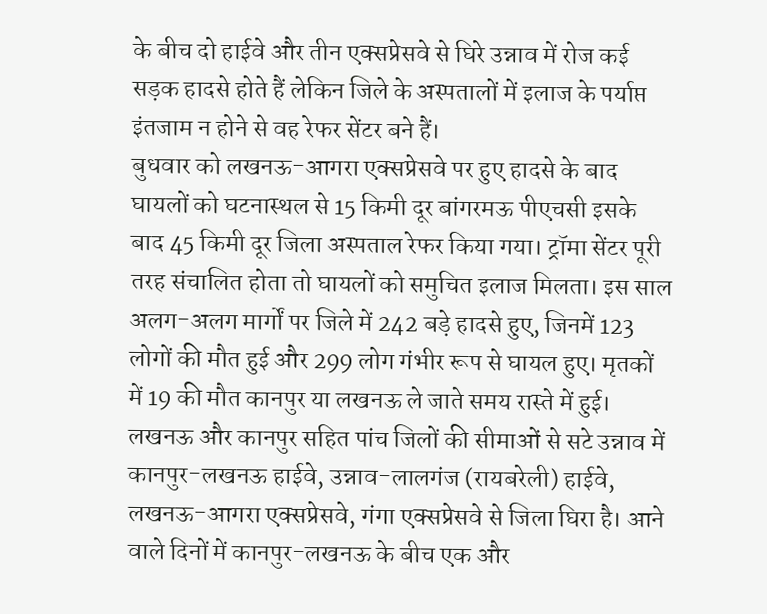के बीच दो हाईवे और तीन एक्सप्रेसवे से घिरे उन्नाव में रोज कई सड़क हादसे होते हैं लेकिन जिले के अस्पतालों में इलाज के पर्याप्त इंतजाम न होने से वह रेफर सेंटर बने हैं।
बुधवार को लखनऊ-आगरा एक्सप्रेसवे पर हुए हादसे के बाद घायलों को घटनास्थल से 15 किमी दूर बांगरमऊ पीएचसी इसके बाद 45 किमी दूर जिला अस्पताल रेफर किया गया। ट्रॉमा सेंटर पूरी तरह संचालित होता तो घायलों को समुचित इलाज मिलता। इस साल अलग-अलग मार्गों पर जिले में 242 बड़े हादसे हुए, जिनमें 123 लोगों की मौत हुई और 299 लोग गंभीर रूप से घायल हुए। मृतकों में 19 की मौत कानपुर या लखनऊ ले जाते समय रास्ते में हुई।
लखनऊ और कानपुर सहित पांच जिलों की सीमाओं से सटे उन्नाव में कानपुर-लखनऊ हाईवे, उन्नाव-लालगंज (रायबरेली) हाईवे, लखनऊ-आगरा एक्सप्रेसवे, गंगा एक्सप्रेसवे से जिला घिरा है। आने वाले दिनों में कानपुर-लखनऊ के बीच एक और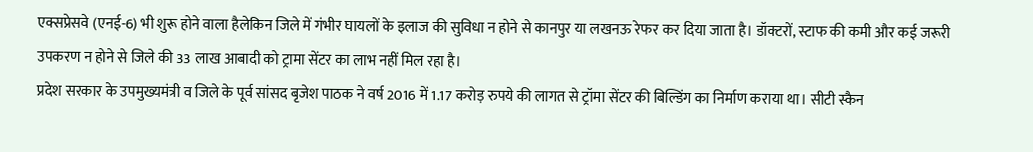एक्सप्रेसवे (एनई-6) भी शुरू होने वाला हैलेकिन जिले में गंभीर घायलों के इलाज की सुविधा न होने से कानपुर या लखनऊ रेफर कर दिया जाता है। डॉक्टरों, स्टाफ की कमी और कई जरूरी उपकरण न होने से जिले की 33 लाख आबादी को ट्रामा सेंटर का लाभ नहीं मिल रहा है।
प्रदेश सरकार के उपमुख्यमंत्री व जिले के पूर्व सांसद बृजेश पाठक ने वर्ष 2016 में 1.17 करोड़ रुपये की लागत से ट्रॉमा सेंटर की बिल्डिंग का निर्माण कराया था। सीटी स्कैन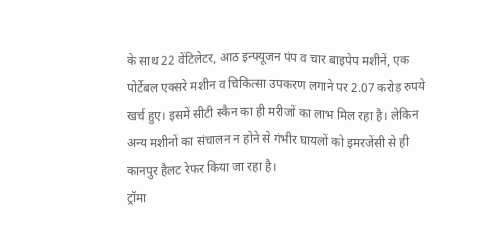के साथ 22 वेंटिलेटर, आठ इन्फ्यूजन पंप व चार बाइपेप मशीनें, एक पोर्टेबल एक्सरे मशीन व चिकित्सा उपकरण लगाने पर 2.07 करोड़ रुपये खर्च हुए। इसमें सीटी स्कैन का ही मरीजों का लाभ मिल रहा है। लेकिन अन्य मशीनों का संचालन न होने से गंभीर घायलों को इमरजेंसी से ही कानपुर हैलट रेफर किया जा रहा है।
ट्रॉमा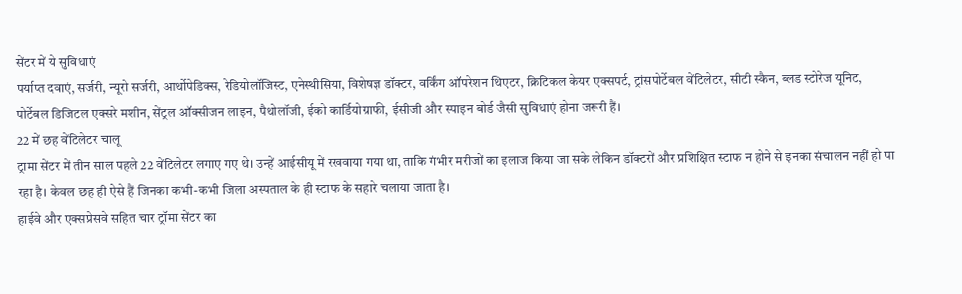सेंटर में ये सुविधाएं
पर्याप्त दवाएं, सर्जरी, न्यूरो सर्जरी, आर्थोपेडिक्स, रेडियोलॉजिस्ट, एनेस्थीसिया, विशेषज्ञ डॉक्टर, वर्किंग ऑपरेशन थिएटर, क्रिटिकल केयर एक्सपर्ट, ट्रांसपोर्टेबल वेंटिलेटर, सीटी स्कैन, ब्लड स्टोरेज यूनिट, पोर्टेबल डिजिटल एक्सरे मशीन, सेंट्रल ऑक्सीजन लाइन, पैथोलॉजी, ईको कार्डियोग्राफी, ईसीजी और स्पाइन बोर्ड जैसी सुविधाएं होना जरूरी हैं।
22 में छह वेंटिलेटर चालू
ट्रामा सेंटर में तीन साल पहले 22 वेंटिलेटर लगाए गए थे। उन्हें आईसीयू में रखवाया गया था, ताकि गंभीर मरीजों का इलाज किया जा सके लेकिन डॉक्टरों और प्रशिक्षित स्टाफ न होने से इनका संचालन नहीं हो पा रहा है। केवल छह ही ऐसे हैं जिनका कभी-कभी जिला अस्पताल के ही स्टाफ के सहारे चलाया जाता है।
हाईवे और एक्सप्रेसवे सहित चार ट्रॉमा सेंटर का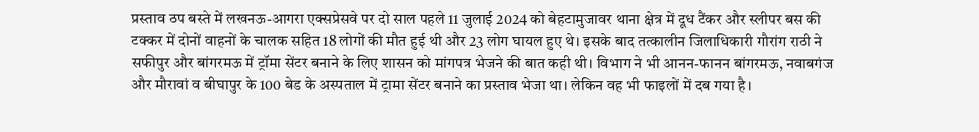प्रस्ताव ठप बस्ते में लखनऊ-आगरा एक्सप्रेसवे पर दो साल पहले 11 जुलाई 2024 को बेहटामुजावर थाना क्षेत्र में दूध टैंकर और स्लीपर बस की टक्कर में दोनों वाहनों के चालक सहित 18 लोगों की मौत हुई थी और 23 लोग घायल हुए थे। इसके बाद तत्कालीन जिलाधिकारी गौरांग राठी ने सफीपुर और बांगरमऊ में ट्रॉमा सेंटर बनाने के लिए शासन को मांगपत्र भेजने की बात कही थी। विभाग ने भी आनन-फानन बांगरमऊ, नवाबगंज और मौरावां व बीघापुर के 100 बेड के अस्पताल में ट्रामा सेंटर बनाने का प्रस्ताव भेजा था। लेकिन वह भी फाइलों में दब गया है।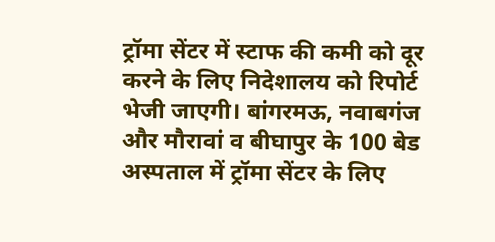ट्रॉमा सेंटर में स्टाफ की कमी को दूर करने के लिए निदेशालय को रिपोर्ट भेजी जाएगी। बांगरमऊ, नवाबगंज और मौरावां व बीघापुर के 100 बेड अस्पताल में ट्रॉमा सेंटर के लिए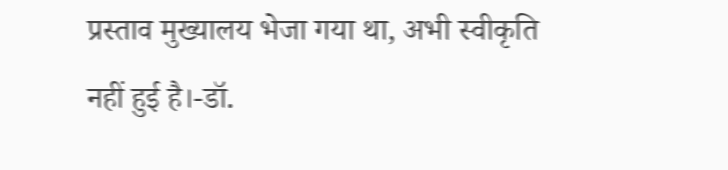प्रस्ताव मुख्यालय भेजा गया था, अभी स्वीकृति नहीं हुई है।-डॉ.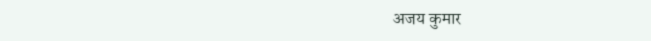अजय कुमार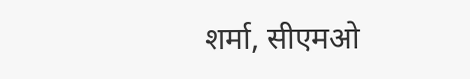शर्मा, सीएमओ